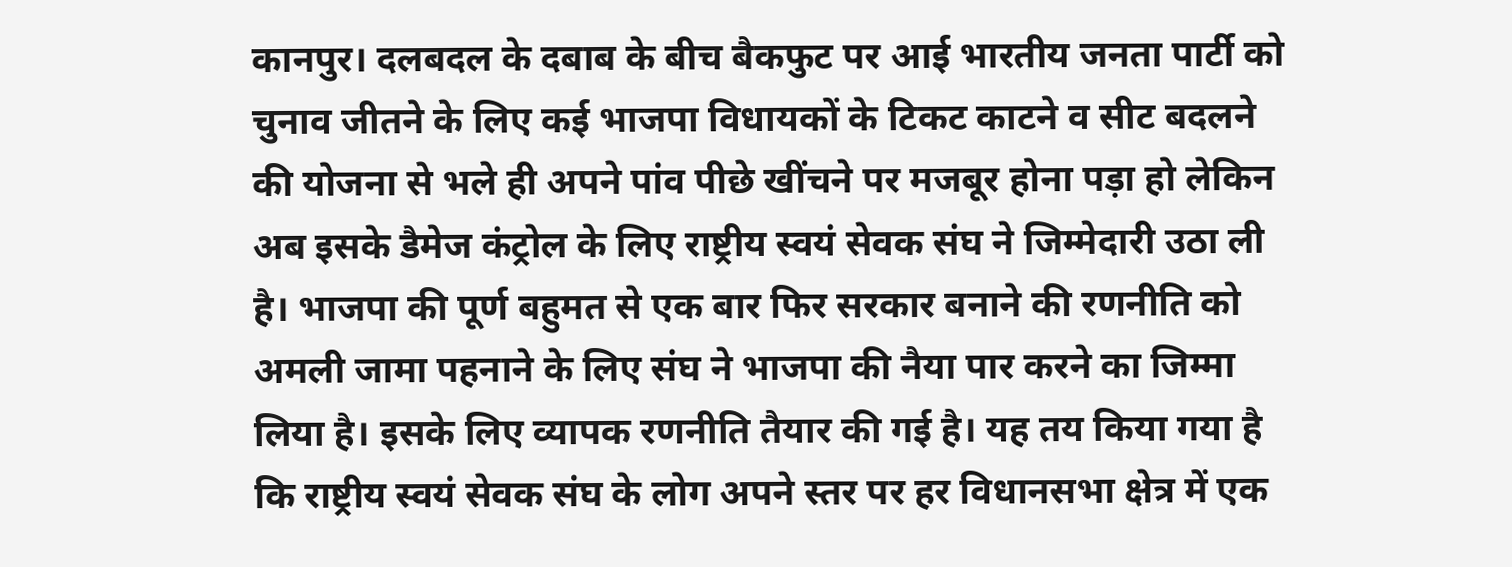कानपुर। दलबदल के दबाब के बीच बैकफुट पर आई भारतीय जनता पार्टी को चुनाव जीतने के लिए कई भाजपा विधायकों के टिकट काटने व सीट बदलने की योजना से भले ही अपने पांव पीछे खींचने पर मजबूर होना पड़ा हो लेकिन अब इसके डैमेज कंट्रोल के लिए राष्ट्रीय स्वयं सेवक संघ ने जिम्मेदारी उठा ली है। भाजपा की पूर्ण बहुमत से एक बार फिर सरकार बनाने की रणनीति को अमली जामा पहनाने के लिए संघ ने भाजपा की नैया पार करने का जिम्मा लिया है। इसके लिए व्यापक रणनीति तैयार की गई है। यह तय किया गया है कि राष्ट्रीय स्वयं सेवक संघ के लोग अपने स्तर पर हर विधानसभा क्षेत्र में एक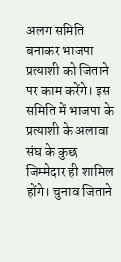अलग समिति बनाकर भाजपा प्रत्याशी को जिताने पर काम करेंगे। इस समिति में भाजपा के प्रत्याशी के अलावा संघ के कुछ जिम्मेदार ही शामिल होंगे। चुनाव जिताने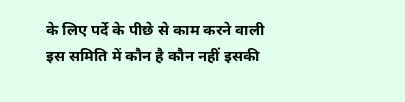के लिए पर्दे के पीछे से काम करने वाली इस समिति में कौन है कौन नहीं इसकी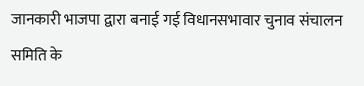जानकारी भाजपा द्वारा बनाई गई विधानसभावार चुनाव संचालन समिति के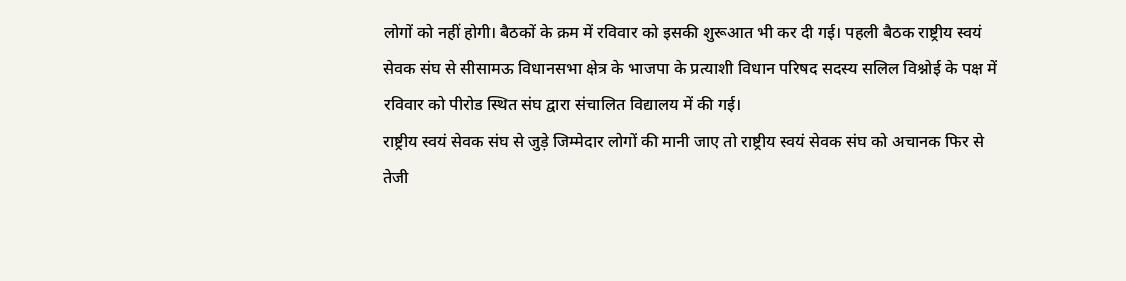लोगों को नहीं होगी। बैठकों के क्रम में रविवार को इसकी शुरूआत भी कर दी गई। पहली बैठक राष्ट्रीय स्वयं सेवक संघ से सीसामऊ विधानसभा क्षेत्र के भाजपा के प्रत्याशी विधान परिषद सदस्य सलिल विश्नोई के पक्ष में रविवार को पीरोड स्थित संघ द्वारा संचालित विद्यालय में की गई।
राष्ट्रीय स्वयं सेवक संघ से जुड़े जिम्मेदार लोगों की मानी जाए तो राष्ट्रीय स्वयं सेवक संघ को अचानक फिर से तेजी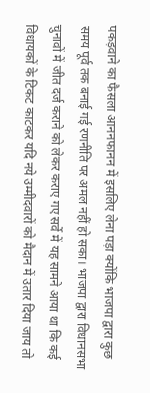पकड़वाने का फैसला आननफानन में इसलिए लेना पड़ा क्योंकि भाजपा द्वारा कुछ समय पूर्व तक बनाई गई रणनीति पर अमल नहीं हो सका। भाजपा द्वारा विधानसभा चुनावों में जीत दर्ज कराने को लेकर कराए गए सर्वे में यह सामने आया था कि कई विधायकों के टिकट काटकर यदि नये उम्मीदवारों को मैदान में उतार दिया जाय तो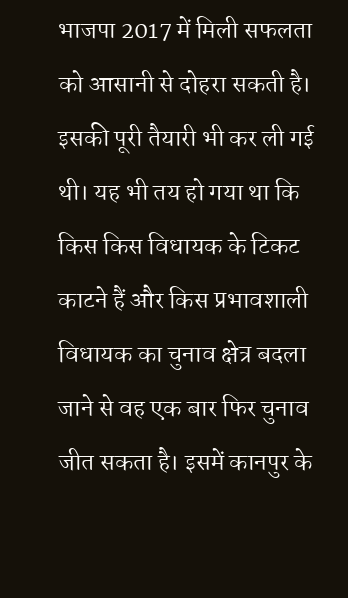भाजपा 2017 में मिली सफलता को आसानी से दोहरा सकती है। इसकी पूरी तैयारी भी कर ली गई थी। यह भी तय हो गया था कि किस किस विधायक के टिकट काटने हैं और किस प्रभावशाली विधायक का चुनाव क्षेत्र बदला जाने से वह एक बार फिर चुनाव जीत सकता है। इसमें कानपुर के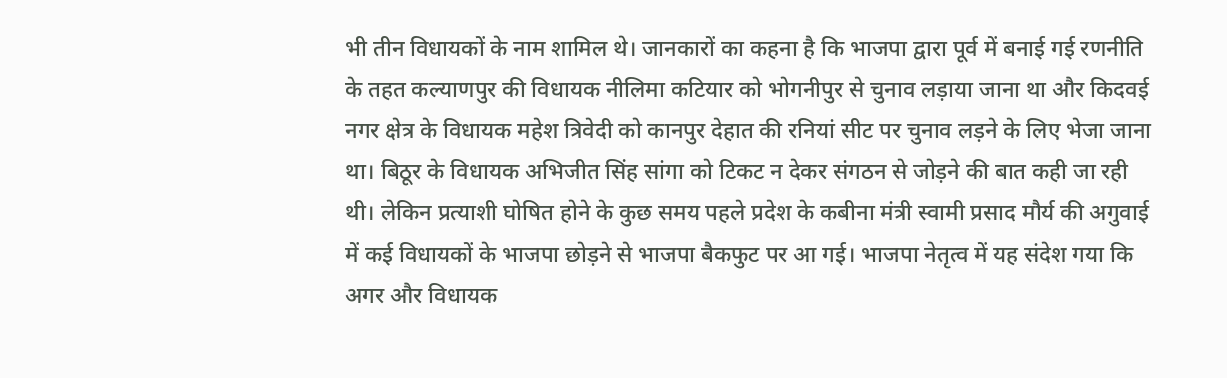भी तीन विधायकों के नाम शामिल थे। जानकारों का कहना है कि भाजपा द्वारा पूर्व में बनाई गई रणनीति के तहत कल्याणपुर की विधायक नीलिमा कटियार को भोगनीपुर से चुनाव लड़ाया जाना था और किदवई नगर क्षेत्र के विधायक महेश त्रिवेदी को कानपुर देहात की रनियां सीट पर चुनाव लड़ने के लिए भेजा जाना था। बिठूर के विधायक अभिजीत सिंह सांगा को टिकट न देकर संगठन से जोड़ने की बात कही जा रही थी। लेकिन प्रत्याशी घोषित होने के कुछ समय पहले प्रदेश के कबीना मंत्री स्वामी प्रसाद मौर्य की अगुवाई में कई विधायकों के भाजपा छोड़ने से भाजपा बैकफुट पर आ गई। भाजपा नेतृत्व में यह संदेश गया कि अगर और विधायक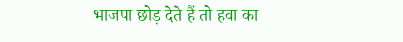भाजपा छोड़ देते हैं तो हवा का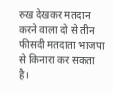रुख देखकर मतदान करने वाला दो से तीन फीसदी मतदाता भाजपा से किनारा कर सकता है।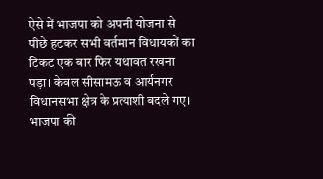ऐसे में भाजपा को अपनी योजना से पीछे हटकर सभी वर्तमान विधायकों का टिकट एक बार फिर यथावत रखना पड़ा। केवल सीसामऊ व आर्यनगर विधानसभा क्षेत्र के प्रत्याशी बदले गए।
भाजपा की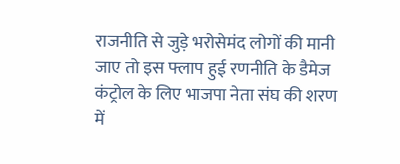राजनीति से जुड़े भरोसेमंद लोगों की मानी जाए तो इस फ्लाप हुई रणनीति के डैमेज कंट्रोल के लिए भाजपा नेता संघ की शरण में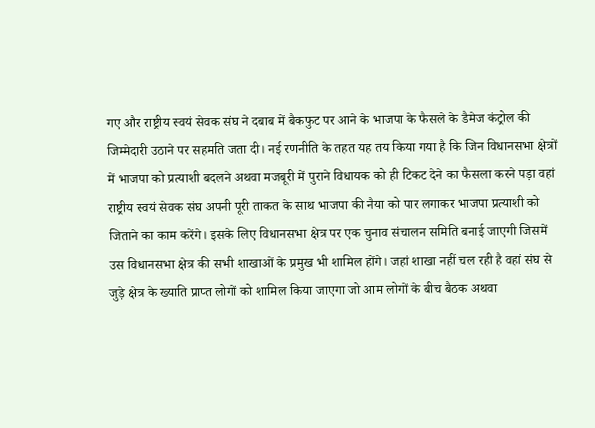गए और राष्ट्रीय स्वयं सेवक संघ ने दबाब में बैकफुट पर आने के भाजपा के फैसले के डैमेज कंट्रोल की जिम्मेदारी उठाने पर सहमति जता दी। नई रणनीति के तहत यह तय किया गया है कि जिन विधानसभा क्षेत्रों में भाजपा को प्रत्याशी बदलने अथवा मजबूरी में पुराने विधायक को ही टिकट देने का फैसला करने पड़ा वहां राष्ट्रीय स्वयं सेवक संघ अपनी पूरी ताकत के साथ भाजपा की नैया को पार लगाकर भाजपा प्रत्याशी को जिताने का काम करेंगे। इसके लिए विधानसभा क्षेत्र पर एक चुनाव संचालन समिति बनाई जाएगी जिसमें उस विधानसभा क्षेत्र की सभी शाखाओं के प्रमुख भी शामिल होंगे। जहां शाखा नहीं चल रही है वहां संघ से जुड़े क्षेत्र के ख्याति प्राप्त लोगों को शामिल किया जाएगा जो आम लोगों के बीच बैठक अथवा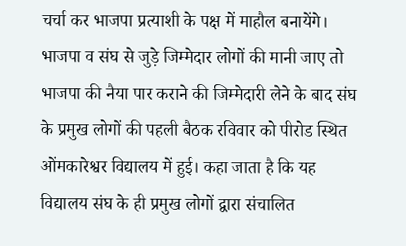चर्चा कर भाजपा प्रत्याशी के पक्ष में माहौल बनायेंगे।
भाजपा व संघ से जुड़े जिम्मेदार लोगों की मानी जाए तो भाजपा की नैया पार कराने की जिम्मेदारी लेने के बाद संघ के प्रमुख लोगों की पहली बैठक रविवार को पीरोड स्थित ओंमकारेश्वर विद्यालय में हुई। कहा जाता है कि यह विद्यालय संघ के ही प्रमुख लोगों द्वारा संचालित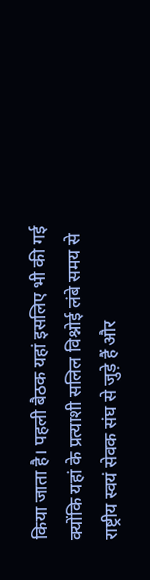किया जाता है। पहली बैठक यहां इसलिए भी की गई क्योंकि यहां के प्रत्याशी सलिल विश्नोई लंबे समय से राष्ट्रीय स्वयं सेवक संघ से जुड़े हैं और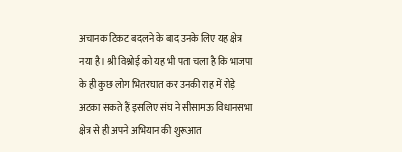अचानक टिकट बदलने के बाद उनके लिए यह क्षेत्र नया है। श्री विश्नोई को यह भी पता चला है कि भाजपा के ही कुछ लोग भितरघात कर उनकी राह में रोड़े अटका सकते हैं इसलिए संघ ने सीसामऊ विधानसभा क्षेत्र से ही अपने अभियान की शुरूआत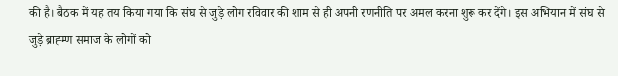की है। बैठक में यह तय किया गया कि संघ से जुड़े लोग रविवार की शाम से ही अपनी रणनीति पर अमल करना शुरू कर देंगे। इस अभियान में संघ से जुड़े ब्राह्म्ण समाज के लोगों को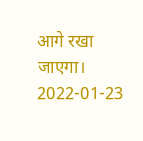आगे रखा जाएगा।
2022-01-23